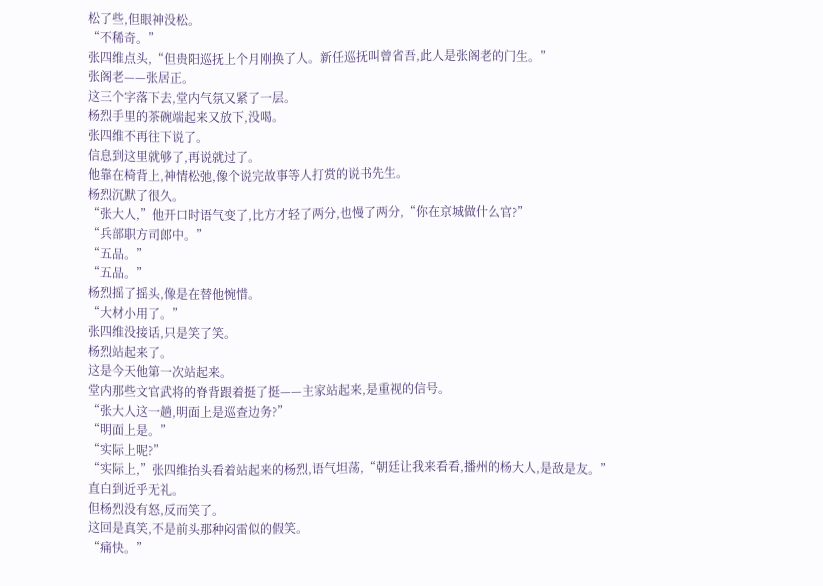松了些,但眼神没松。
“不稀奇。”
张四维点头,“但贵阳巡抚上个月刚换了人。新任巡抚叫曾省吾,此人是张阁老的门生。”
张阁老——张居正。
这三个字落下去,堂内气氛又紧了一层。
杨烈手里的茶碗端起来又放下,没喝。
张四维不再往下说了。
信息到这里就够了,再说就过了。
他靠在椅背上,神情松弛,像个说完故事等人打赏的说书先生。
杨烈沉默了很久。
“张大人,”他开口时语气变了,比方才轻了两分,也慢了两分,“你在京城做什么官?”
“兵部职方司郎中。”
“五品。”
“五品。”
杨烈摇了摇头,像是在替他惋惜。
“大材小用了。”
张四维没接话,只是笑了笑。
杨烈站起来了。
这是今天他第一次站起来。
堂内那些文官武将的脊背跟着挺了挺——主家站起来,是重视的信号。
“张大人这一趟,明面上是巡查边务?”
“明面上是。”
“实际上呢?”
“实际上,”张四维抬头看着站起来的杨烈,语气坦荡,“朝廷让我来看看,播州的杨大人,是敌是友。”
直白到近乎无礼。
但杨烈没有怒,反而笑了。
这回是真笑,不是前头那种闷雷似的假笑。
“痛快。”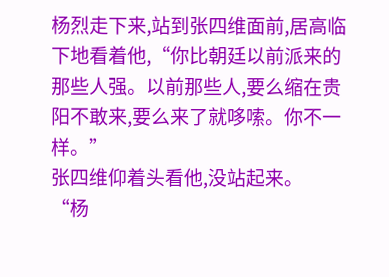杨烈走下来,站到张四维面前,居高临下地看着他,“你比朝廷以前派来的那些人强。以前那些人,要么缩在贵阳不敢来,要么来了就哆嗦。你不一样。”
张四维仰着头看他,没站起来。
“杨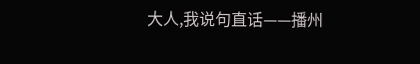大人,我说句直话——播州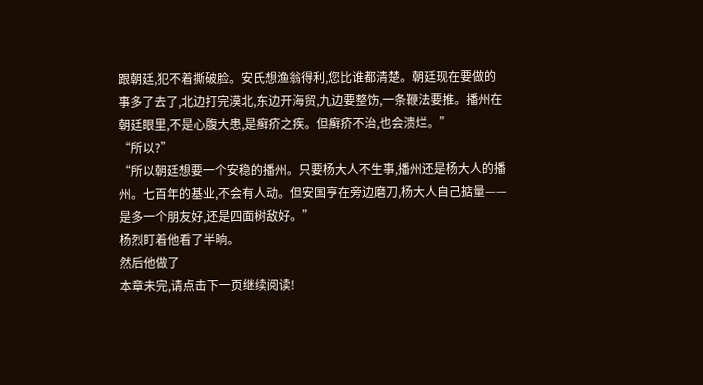跟朝廷,犯不着撕破脸。安氏想渔翁得利,您比谁都清楚。朝廷现在要做的事多了去了,北边打完漠北,东边开海贸,九边要整饬,一条鞭法要推。播州在朝廷眼里,不是心腹大患,是癣疥之疾。但癣疥不治,也会溃烂。”
“所以?”
“所以朝廷想要一个安稳的播州。只要杨大人不生事,播州还是杨大人的播州。七百年的基业,不会有人动。但安国亨在旁边磨刀,杨大人自己掂量——是多一个朋友好,还是四面树敌好。”
杨烈盯着他看了半晌。
然后他做了
本章未完,请点击下一页继续阅读!